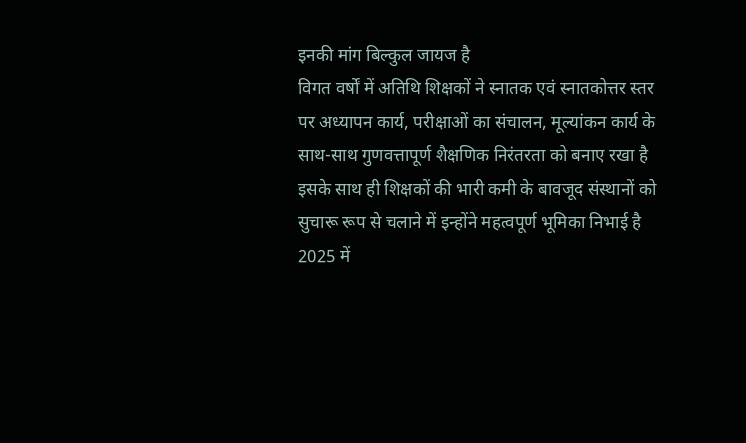इनकी मांग बिल्कुल जायज है
विगत वर्षों में अतिथि शिक्षकों ने स्नातक एवं स्नातकोत्तर स्तर पर अध्यापन कार्य, परीक्षाओं का संचालन, मूल्यांकन कार्य के साथ-साथ गुणवत्तापूर्ण शैक्षणिक निरंतरता को बनाए रखा है इसके साथ ही शिक्षकों की भारी कमी के बावजूद संस्थानों को सुचारू रूप से चलाने में इन्होंने महत्वपूर्ण भूमिका निभाई है 2025 में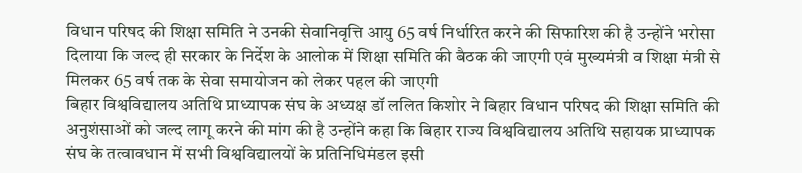विधान परिषद की शिक्षा समिति ने उनकी सेवानिवृत्ति आयु 65 वर्ष निर्धारित करने की सिफारिश की है उन्होंने भरोसा दिलाया कि जल्द ही सरकार के निर्देश के आलोक में शिक्षा समिति की बैठक की जाएगी एवं मुख्यमंत्री व शिक्षा मंत्री से मिलकर 65 वर्ष तक के सेवा समायोजन को लेकर पहल की जाएगी
बिहार विश्वविद्यालय अतिथि प्राध्यापक संघ के अध्यक्ष डॉ ललित किशोर ने बिहार विधान परिषद की शिक्षा समिति की अनुशंसाओं को जल्द लागू करने की मांग की है उन्होंने कहा कि बिहार राज्य विश्वविद्यालय अतिथि सहायक प्राध्यापक संघ के तत्वावधान में सभी विश्वविद्यालयों के प्रतिनिधिमंडल इसी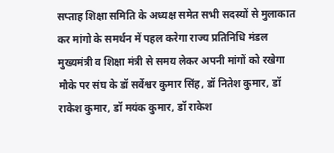सप्ताह शिक्षा समिति के अध्यक्ष समेत सभी सदस्यों से मुलाकात कर मांगो के समर्थन में पहल करेगा राज्य प्रतिनिधि मंडल मुख्यमंत्री व शिक्षा मंत्री से समय लेकर अपनी मांगों को रखेगा
मौके पर संघ के डॉ सर्वेश्वर कुमार सिंह, डॉ नितेश कुमार, डॉ राकेश कुमार, डॉ मयंक कुमार, डॉ राकेश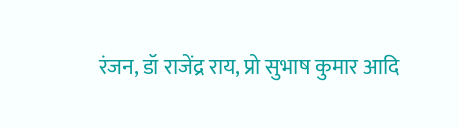रंजन, डॉ राजेंद्र राय, प्रो सुभाष कुमार आदि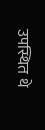उपस्थित थे